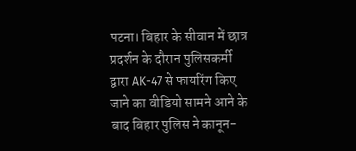पटना। बिहार के सीवान में छात्र प्रदर्शन के दौरान पुलिसकर्मी द्वारा AK-47 से फायरिंग किए जाने का वीडियो सामने आने के बाद बिहार पुलिस ने कानून-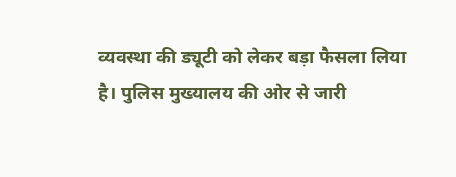व्यवस्था की ड्यूटी को लेकर बड़ा फैसला लिया है। पुलिस मुख्यालय की ओर से जारी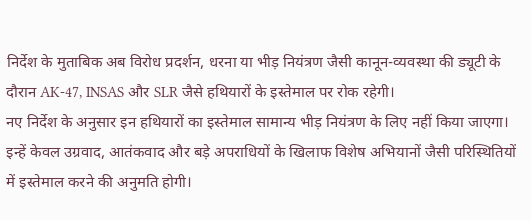निर्देश के मुताबिक अब विरोध प्रदर्शन, धरना या भीड़ नियंत्रण जैसी कानून-व्यवस्था की ड्यूटी के दौरान AK-47, INSAS और SLR जैसे हथियारों के इस्तेमाल पर रोक रहेगी।
नए निर्देश के अनुसार इन हथियारों का इस्तेमाल सामान्य भीड़ नियंत्रण के लिए नहीं किया जाएगा। इन्हें केवल उग्रवाद, आतंकवाद और बड़े अपराधियों के खिलाफ विशेष अभियानों जैसी परिस्थितियों में इस्तेमाल करने की अनुमति होगी।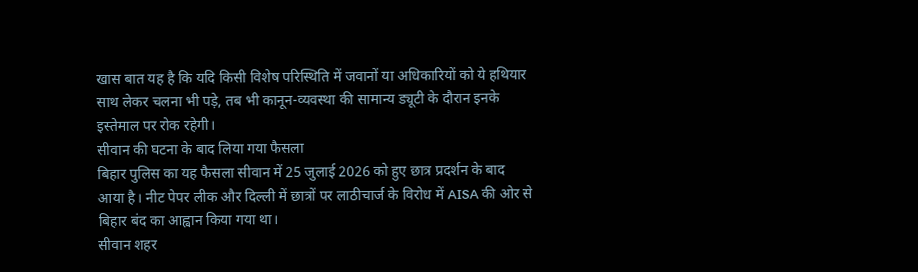खास बात यह है कि यदि किसी विशेष परिस्थिति में जवानों या अधिकारियों को ये हथियार साथ लेकर चलना भी पड़े, तब भी कानून-व्यवस्था की सामान्य ड्यूटी के दौरान इनके इस्तेमाल पर रोक रहेगी।
सीवान की घटना के बाद लिया गया फैसला
बिहार पुलिस का यह फैसला सीवान में 25 जुलाई 2026 को हुए छात्र प्रदर्शन के बाद आया है। नीट पेपर लीक और दिल्ली में छात्रों पर लाठीचार्ज के विरोध में AISA की ओर से बिहार बंद का आह्वान किया गया था।
सीवान शहर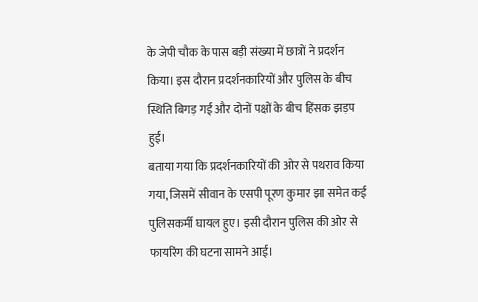के जेपी चौक के पास बड़ी संख्या में छात्रों ने प्रदर्शन किया। इस दौरान प्रदर्शनकारियों और पुलिस के बीच स्थिति बिगड़ गई और दोनों पक्षों के बीच हिंसक झड़प हुई।
बताया गया कि प्रदर्शनकारियों की ओर से पथराव किया गया, जिसमें सीवान के एसपी पूरण कुमार झा समेत कई पुलिसकर्मी घायल हुए। इसी दौरान पुलिस की ओर से फायरिंग की घटना सामने आई।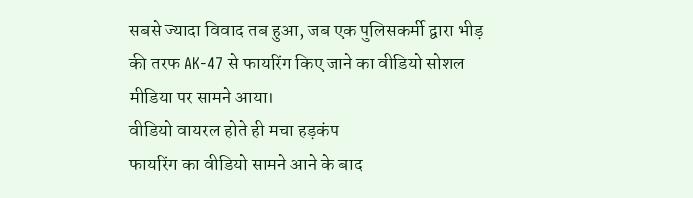सबसे ज्यादा विवाद तब हुआ, जब एक पुलिसकर्मी द्वारा भीड़ की तरफ AK-47 से फायरिंग किए जाने का वीडियो सोशल मीडिया पर सामने आया।
वीडियो वायरल होते ही मचा हड़कंप
फायरिंग का वीडियो सामने आने के बाद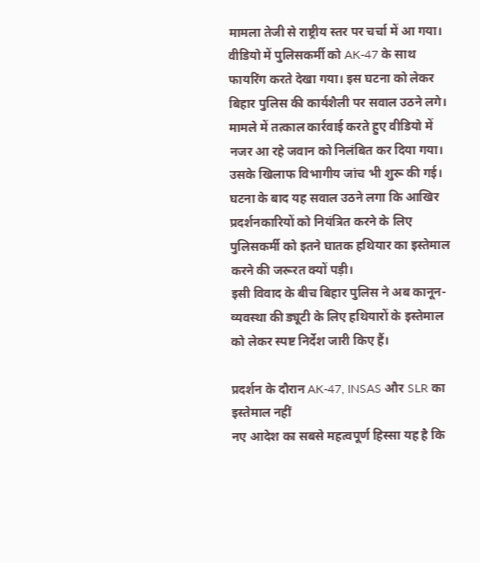मामला तेजी से राष्ट्रीय स्तर पर चर्चा में आ गया। वीडियो में पुलिसकर्मी को AK-47 के साथ फायरिंग करते देखा गया। इस घटना को लेकर बिहार पुलिस की कार्यशैली पर सवाल उठने लगे।
मामले में तत्काल कार्रवाई करते हुए वीडियो में नजर आ रहे जवान को निलंबित कर दिया गया। उसके खिलाफ विभागीय जांच भी शुरू की गई।
घटना के बाद यह सवाल उठने लगा कि आखिर प्रदर्शनकारियों को नियंत्रित करने के लिए पुलिसकर्मी को इतने घातक हथियार का इस्तेमाल करने की जरूरत क्यों पड़ी।
इसी विवाद के बीच बिहार पुलिस ने अब कानून-व्यवस्था की ड्यूटी के लिए हथियारों के इस्तेमाल को लेकर स्पष्ट निर्देश जारी किए हैं।

प्रदर्शन के दौरान AK-47, INSAS और SLR का इस्तेमाल नहीं
नए आदेश का सबसे महत्वपूर्ण हिस्सा यह है कि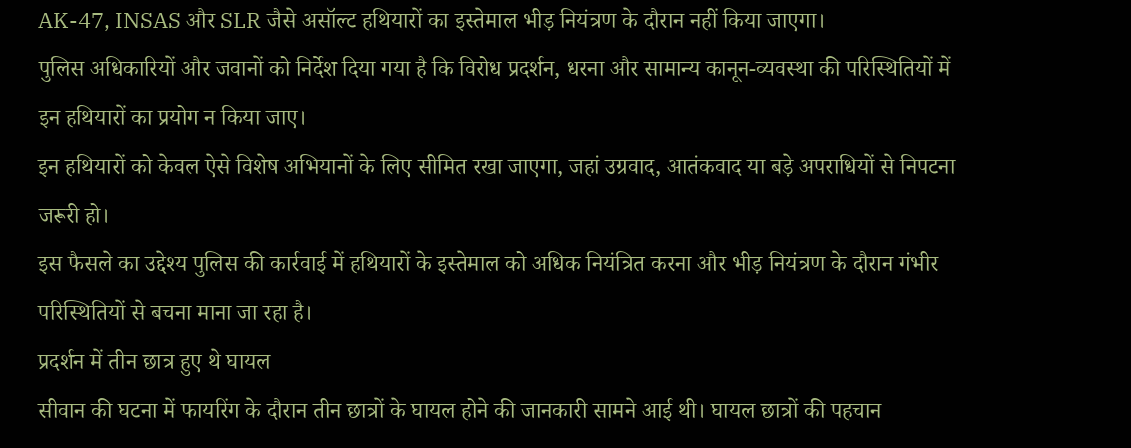AK-47, INSAS और SLR जैसे असॉल्ट हथियारों का इस्तेमाल भीड़ नियंत्रण के दौरान नहीं किया जाएगा।
पुलिस अधिकारियों और जवानों को निर्देश दिया गया है कि विरोध प्रदर्शन, धरना और सामान्य कानून-व्यवस्था की परिस्थितियों में इन हथियारों का प्रयोग न किया जाए।
इन हथियारों को केवल ऐसे विशेष अभियानों के लिए सीमित रखा जाएगा, जहां उग्रवाद, आतंकवाद या बड़े अपराधियों से निपटना जरूरी हो।
इस फैसले का उद्देश्य पुलिस की कार्रवाई में हथियारों के इस्तेमाल को अधिक नियंत्रित करना और भीड़ नियंत्रण के दौरान गंभीर परिस्थितियों से बचना माना जा रहा है।
प्रदर्शन में तीन छात्र हुए थे घायल
सीवान की घटना में फायरिंग के दौरान तीन छात्रों के घायल होने की जानकारी सामने आई थी। घायल छात्रों की पहचान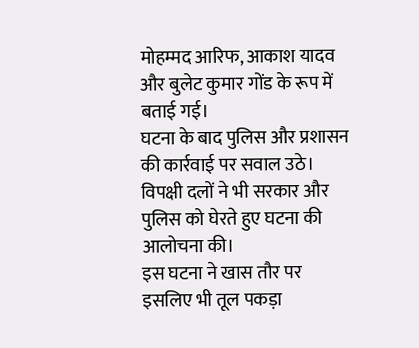मोहम्मद आरिफ, आकाश यादव और बुलेट कुमार गोंड के रूप में बताई गई।
घटना के बाद पुलिस और प्रशासन की कार्रवाई पर सवाल उठे। विपक्षी दलों ने भी सरकार और पुलिस को घेरते हुए घटना की आलोचना की।
इस घटना ने खास तौर पर इसलिए भी तूल पकड़ा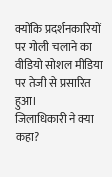क्योंकि प्रदर्शनकारियों पर गोली चलाने का वीडियो सोशल मीडिया पर तेजी से प्रसारित हुआ।
जिलाधिकारी ने क्या कहा?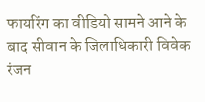फायरिंग का वीडियो सामने आने के बाद सीवान के जिलाधिकारी विवेक रंजन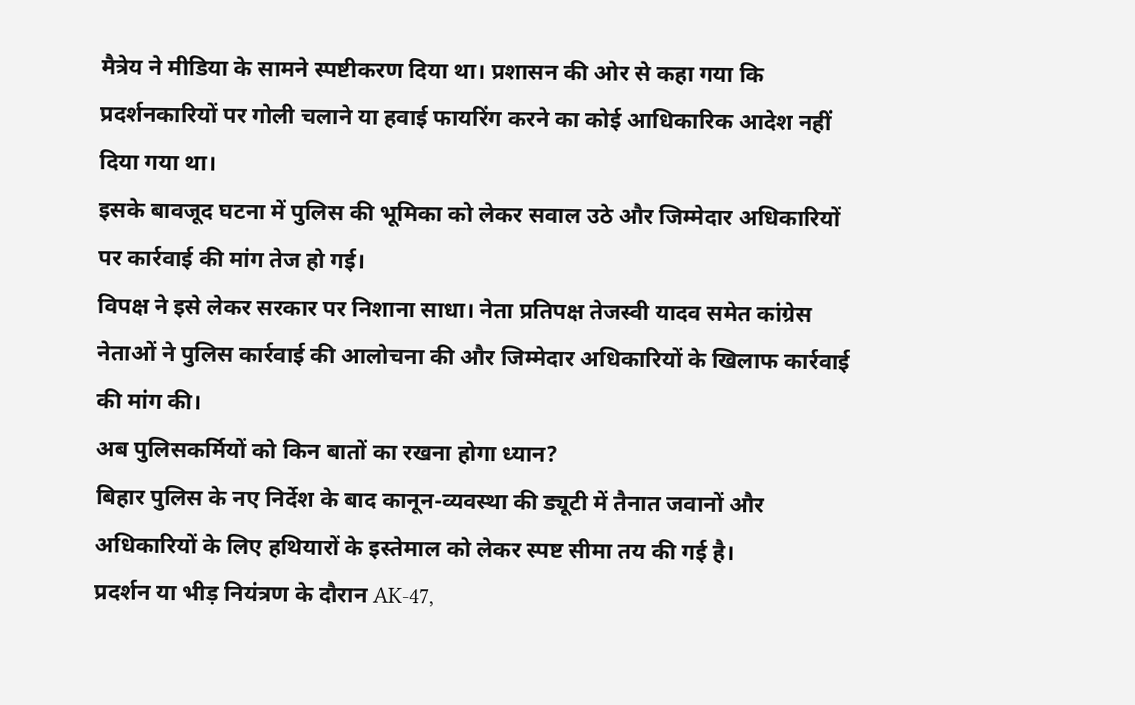मैत्रेय ने मीडिया के सामने स्पष्टीकरण दिया था। प्रशासन की ओर से कहा गया कि प्रदर्शनकारियों पर गोली चलाने या हवाई फायरिंग करने का कोई आधिकारिक आदेश नहीं दिया गया था।
इसके बावजूद घटना में पुलिस की भूमिका को लेकर सवाल उठे और जिम्मेदार अधिकारियों पर कार्रवाई की मांग तेज हो गई।
विपक्ष ने इसे लेकर सरकार पर निशाना साधा। नेता प्रतिपक्ष तेजस्वी यादव समेत कांग्रेस नेताओं ने पुलिस कार्रवाई की आलोचना की और जिम्मेदार अधिकारियों के खिलाफ कार्रवाई की मांग की।
अब पुलिसकर्मियों को किन बातों का रखना होगा ध्यान?
बिहार पुलिस के नए निर्देश के बाद कानून-व्यवस्था की ड्यूटी में तैनात जवानों और अधिकारियों के लिए हथियारों के इस्तेमाल को लेकर स्पष्ट सीमा तय की गई है।
प्रदर्शन या भीड़ नियंत्रण के दौरान AK-47,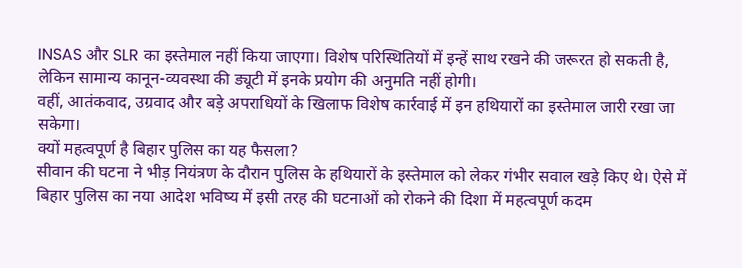INSAS और SLR का इस्तेमाल नहीं किया जाएगा। विशेष परिस्थितियों में इन्हें साथ रखने की जरूरत हो सकती है, लेकिन सामान्य कानून-व्यवस्था की ड्यूटी में इनके प्रयोग की अनुमति नहीं होगी।
वहीं, आतंकवाद, उग्रवाद और बड़े अपराधियों के खिलाफ विशेष कार्रवाई में इन हथियारों का इस्तेमाल जारी रखा जा सकेगा।
क्यों महत्वपूर्ण है बिहार पुलिस का यह फैसला?
सीवान की घटना ने भीड़ नियंत्रण के दौरान पुलिस के हथियारों के इस्तेमाल को लेकर गंभीर सवाल खड़े किए थे। ऐसे में बिहार पुलिस का नया आदेश भविष्य में इसी तरह की घटनाओं को रोकने की दिशा में महत्वपूर्ण कदम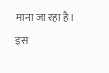माना जा रहा है।
इस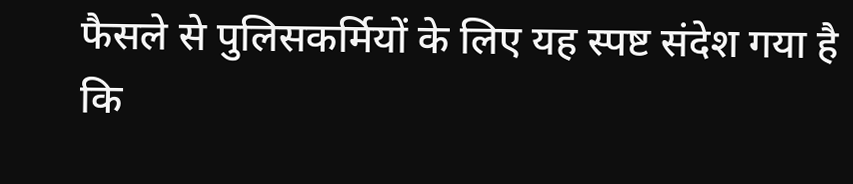फैसले से पुलिसकर्मियों के लिए यह स्पष्ट संदेश गया है कि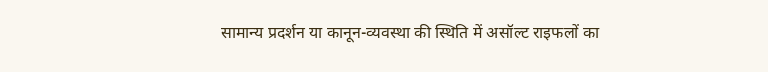सामान्य प्रदर्शन या कानून-व्यवस्था की स्थिति में असॉल्ट राइफलों का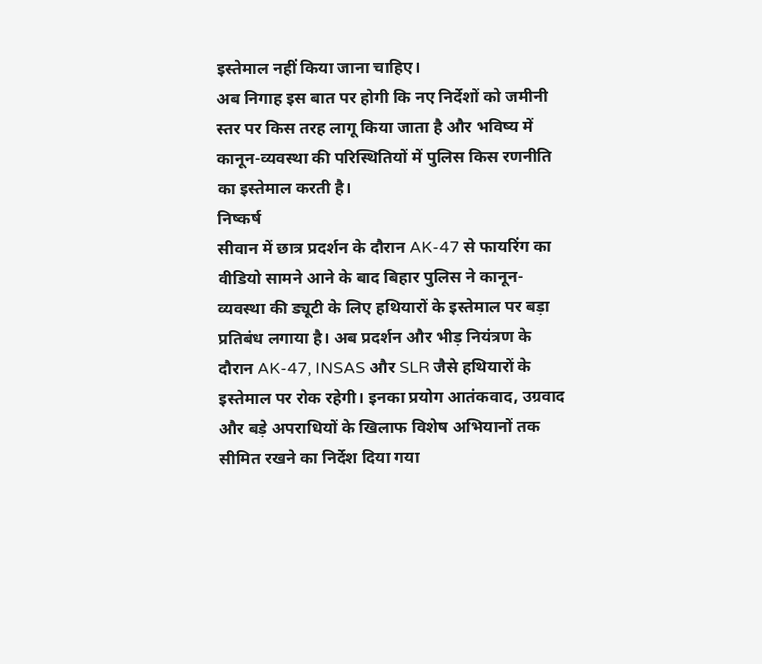इस्तेमाल नहीं किया जाना चाहिए।
अब निगाह इस बात पर होगी कि नए निर्देशों को जमीनी स्तर पर किस तरह लागू किया जाता है और भविष्य में कानून-व्यवस्था की परिस्थितियों में पुलिस किस रणनीति का इस्तेमाल करती है।
निष्कर्ष
सीवान में छात्र प्रदर्शन के दौरान AK-47 से फायरिंग का वीडियो सामने आने के बाद बिहार पुलिस ने कानून-व्यवस्था की ड्यूटी के लिए हथियारों के इस्तेमाल पर बड़ा प्रतिबंध लगाया है। अब प्रदर्शन और भीड़ नियंत्रण के दौरान AK-47, INSAS और SLR जैसे हथियारों के इस्तेमाल पर रोक रहेगी। इनका प्रयोग आतंकवाद, उग्रवाद और बड़े अपराधियों के खिलाफ विशेष अभियानों तक सीमित रखने का निर्देश दिया गया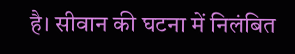है। सीवान की घटना में निलंबित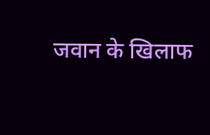जवान के खिलाफ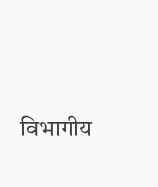विभागीय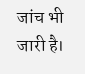जांच भी जारी है।